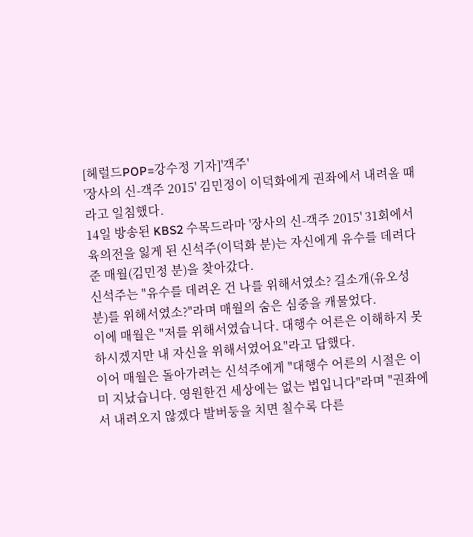[헤럴드POP=강수정 기자]'객주'
'장사의 신-객주 2015' 김민정이 이덕화에게 권좌에서 내려올 때라고 일침했다.
14일 방송된 KBS2 수목드라마 '장사의 신-객주 2015' 31회에서 육의전을 잃게 된 신석주(이덕화 분)는 자신에게 유수를 데려다 준 매월(김민정 분)을 찾아갔다.
신석주는 "유수를 데려온 건 나를 위해서였소? 길소개(유오성 분)를 위해서였소?"라며 매월의 숨은 심중을 캐물었다.
이에 매월은 "저를 위해서였습니다. 대행수 어른은 이해하지 못하시겠지만 내 자신을 위해서였어요"라고 답했다.
이어 매월은 돌아가려는 신석주에게 "대행수 어른의 시절은 이미 지났습니다. 영원한건 세상에는 없는 법입니다"라며 "권좌에서 내려오지 않겠다 발버둥을 치면 칠수록 다른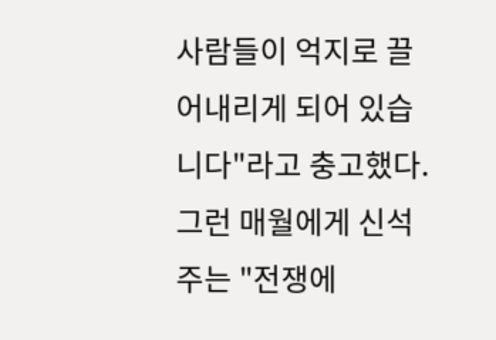사람들이 억지로 끌어내리게 되어 있습니다"라고 충고했다.
그런 매월에게 신석주는 "전쟁에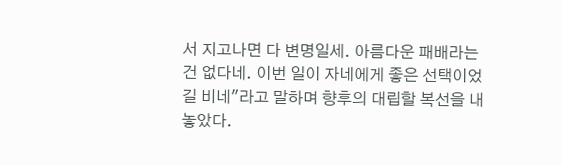서 지고나면 다 변명일세. 아름다운 패배라는 건 없다네. 이번 일이 자네에게 좋은 선택이었길 비네"라고 말하며 향후의 대립할 복선을 내놓았다.